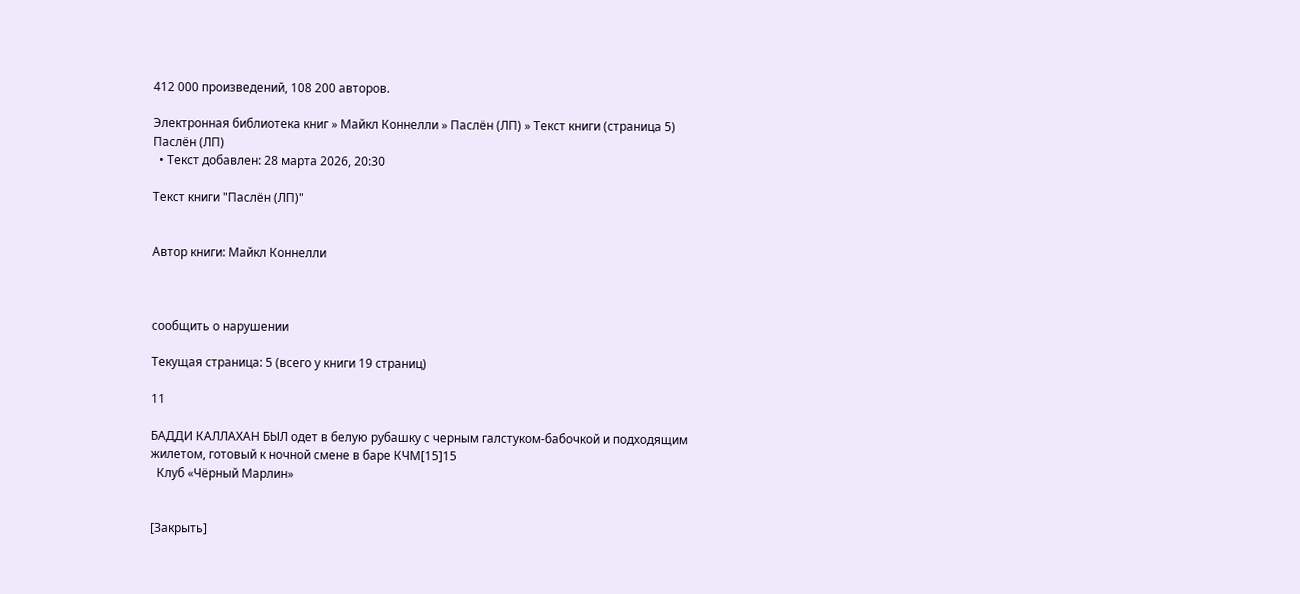412 000 произведений, 108 200 авторов.

Электронная библиотека книг » Майкл Коннелли » Паслён (ЛП) » Текст книги (страница 5)
Паслён (ЛП)
  • Текст добавлен: 28 марта 2026, 20:30

Текст книги "Паслён (ЛП)"


Автор книги: Майкл Коннелли



сообщить о нарушении

Текущая страница: 5 (всего у книги 19 страниц)

11

БАДДИ КАЛЛАХАН БЫЛ одет в белую рубашку с черным галстуком-бабочкой и подходящим жилетом, готовый к ночной смене в баре КЧМ[15]15
  Клуб «Чёрный Марлин»


[Закрыть]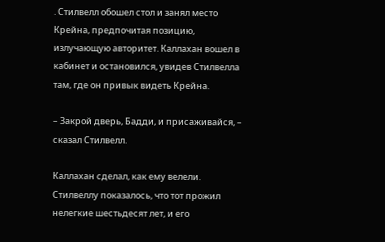. Стилвелл обошел стол и занял место Крейна, предпочитая позицию, излучающую авторитет. Каллахан вошел в кабинет и остановился, увидев Стилвелла там, где он привык видеть Крейна.

– Закрой дверь, Бадди, и присаживайся, – сказал Стилвелл.

Каллахан сделал, как ему велели. Стилвеллу показалось, что тот прожил нелегкие шестьдесят лет, и его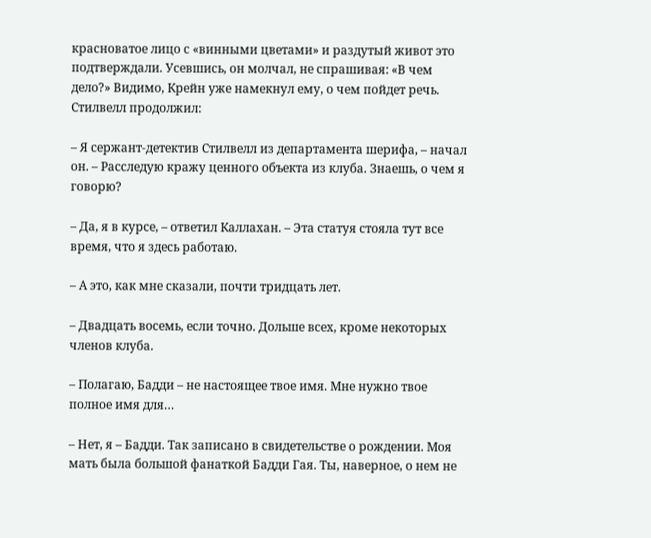красноватое лицо с «винными цветами» и раздутый живот это подтверждали. Усевшись, он молчал, не спрашивая: «В чем дело?» Видимо, Крейн уже намекнул ему, о чем пойдет речь. Стилвелл продолжил:

– Я сержант-детектив Стилвелл из департамента шерифа, – начал он. – Расследую кражу ценного объекта из клуба. Знаешь, о чем я говорю?

– Да, я в курсе, – ответил Каллахан. – Эта статуя стояла тут все время, что я здесь работаю.

– А это, как мне сказали, почти тридцать лет.

– Двадцать восемь, если точно. Дольше всех, кроме некоторых членов клуба.

– Полагаю, Бадди – не настоящее твое имя. Мне нужно твое полное имя для…

– Нет, я – Бадди. Так записано в свидетельстве о рождении. Моя мать была большой фанаткой Бадди Гая. Ты, наверное, о нем не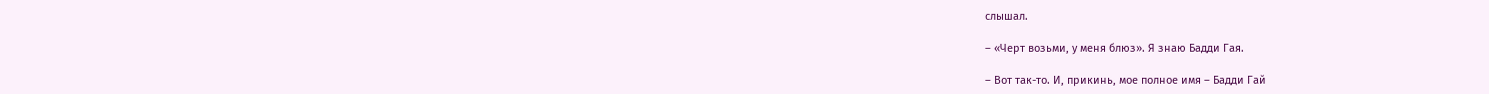слышал.

– «Черт возьми, у меня блюз». Я знаю Бадди Гая.

– Вот так-то. И, прикинь, мое полное имя – Бадди Гай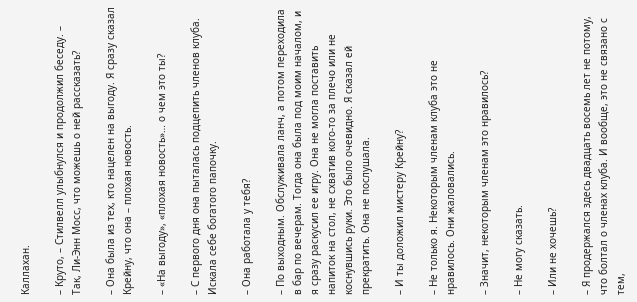Каллахан.

– Круто, – Стилвелл улыбнулся и продолжил беседу. – Так, Ли-Энн Мосс, что можешь о ней рассказать?

– Она была из тех, кто нацелен на выгоду. Я сразу сказал Крейну, что она – плохая новость.

– «На выгоду», «плохая новость»… о чем это ты?

– С первого дня она пыталась подцепить членов клуба. Искала себе богатого папочку.

– Она работала у тебя?

– По выходным. Обслуживала ланч, а потом переходила в бар по вечерам. Тогда она была под моим началом, и я сразу раскусил ее игру. Она не могла поставить напиток на стол, не схватив кого-то за плечо или не коснувшись руки. Это было очевидно. Я сказал ей прекратить. Она не послушала.

– И ты доложил мистеру Крейну?

– Не только я. Некоторым членам клуба это не нравилось. Они жаловались.

– Значит, некоторым членам это нравилось?

– Не могу сказать.

– Или не хочешь?

– Я продержался здесь двадцать восемь лет не потому, что болтал о членах клуба. И вообще, это не связано с тем,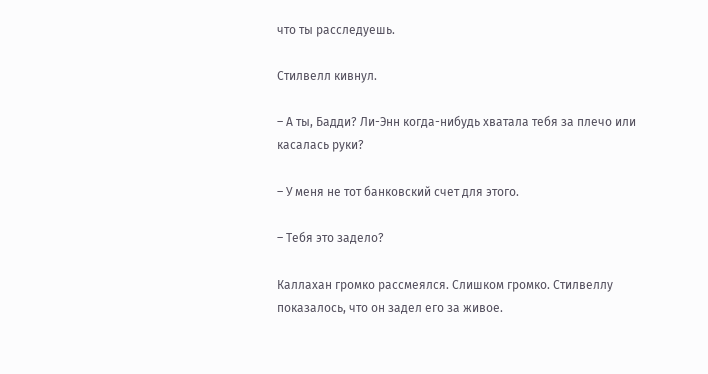что ты расследуешь.

Стилвелл кивнул.

– А ты, Бадди? Ли-Энн когда-нибудь хватала тебя за плечо или касалась руки?

– У меня не тот банковский счет для этого.

– Тебя это задело?

Каллахан громко рассмеялся. Слишком громко. Стилвеллу показалось, что он задел его за живое.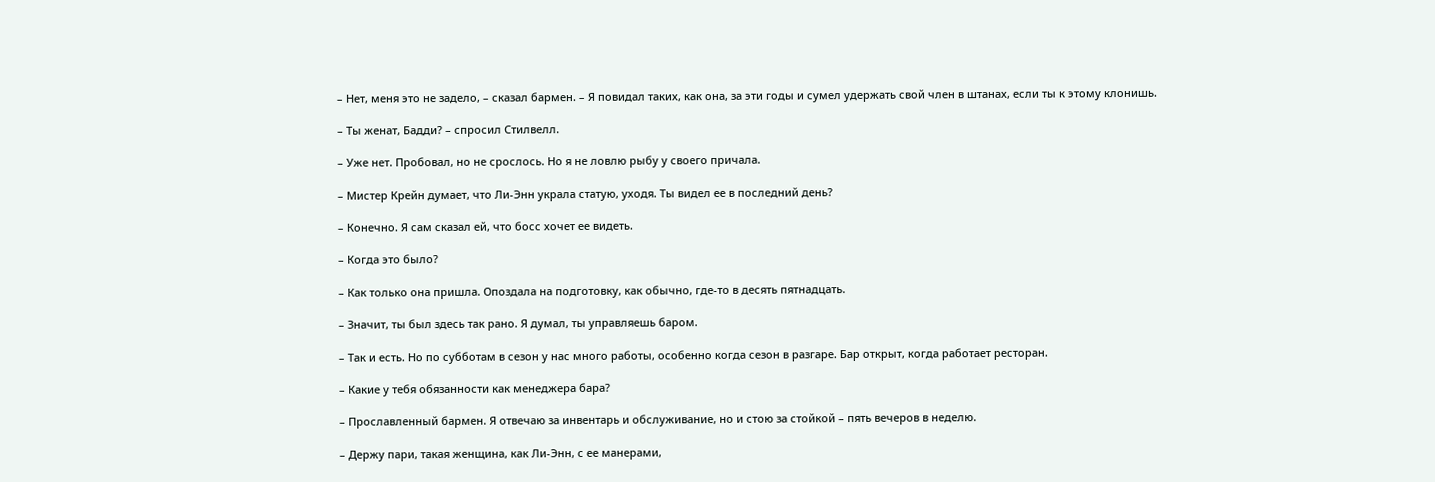– Нет, меня это не задело, – сказал бармен. – Я повидал таких, как она, за эти годы и сумел удержать свой член в штанах, если ты к этому клонишь.

– Ты женат, Бадди? – спросил Стилвелл.

– Уже нет. Пробовал, но не срослось. Но я не ловлю рыбу у своего причала.

– Мистер Крейн думает, что Ли-Энн украла статую, уходя. Ты видел ее в последний день?

– Конечно. Я сам сказал ей, что босс хочет ее видеть.

– Когда это было?

– Как только она пришла. Опоздала на подготовку, как обычно, где-то в десять пятнадцать.

– Значит, ты был здесь так рано. Я думал, ты управляешь баром.

– Так и есть. Но по субботам в сезон у нас много работы, особенно когда сезон в разгаре. Бар открыт, когда работает ресторан.

– Какие у тебя обязанности как менеджера бара?

– Прославленный бармен. Я отвечаю за инвентарь и обслуживание, но и стою за стойкой – пять вечеров в неделю.

– Держу пари, такая женщина, как Ли-Энн, с ее манерами,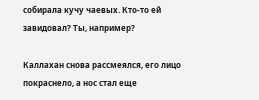собирала кучу чаевых. Кто-то ей завидовал? Ты, например?

Каллахан снова рассмеялся, его лицо покраснело, а нос стал еще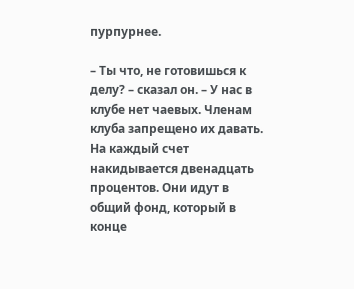пурпурнее.

– Ты что, не готовишься к делу? – сказал он. – У нас в клубе нет чаевых. Членам клуба запрещено их давать. На каждый счет накидывается двенадцать процентов. Они идут в общий фонд, который в конце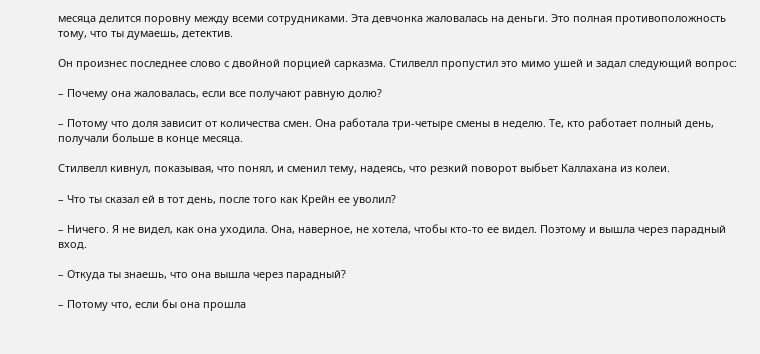месяца делится поровну между всеми сотрудниками. Эта девчонка жаловалась на деньги. Это полная противоположность тому, что ты думаешь, детектив.

Он произнес последнее слово с двойной порцией сарказма. Стилвелл пропустил это мимо ушей и задал следующий вопрос:

– Почему она жаловалась, если все получают равную долю?

– Потому что доля зависит от количества смен. Она работала три-четыре смены в неделю. Те, кто работает полный день, получали больше в конце месяца.

Стилвелл кивнул, показывая, что понял, и сменил тему, надеясь, что резкий поворот выбьет Каллахана из колеи.

– Что ты сказал ей в тот день, после того как Крейн ее уволил?

– Ничего. Я не видел, как она уходила. Она, наверное, не хотела, чтобы кто-то ее видел. Поэтому и вышла через парадный вход.

– Откуда ты знаешь, что она вышла через парадный?

– Потому что, если бы она прошла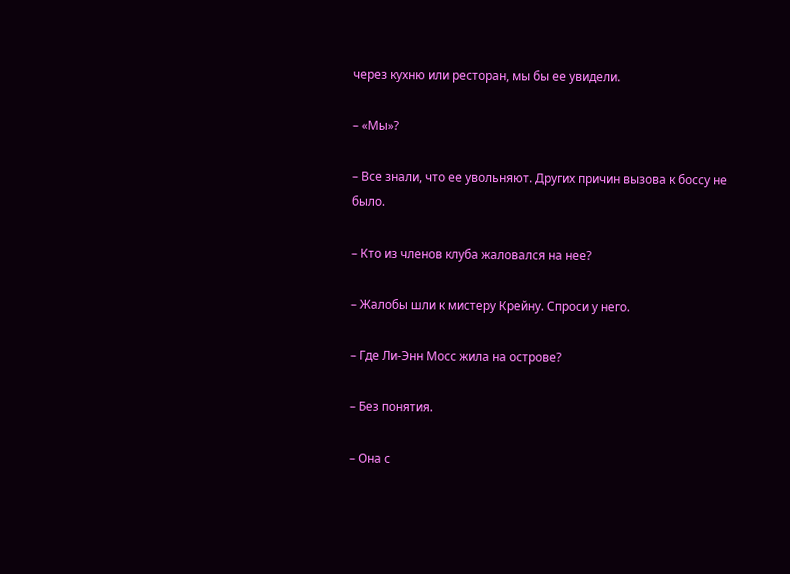через кухню или ресторан, мы бы ее увидели.

– «Мы»?

– Все знали, что ее увольняют. Других причин вызова к боссу не было.

– Кто из членов клуба жаловался на нее?

– Жалобы шли к мистеру Крейну. Спроси у него.

– Где Ли-Энн Мосс жила на острове?

– Без понятия.

– Она с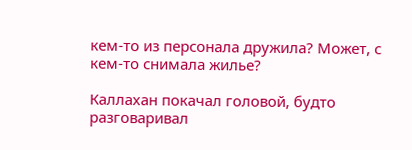кем-то из персонала дружила? Может, с кем-то снимала жилье?

Каллахан покачал головой, будто разговаривал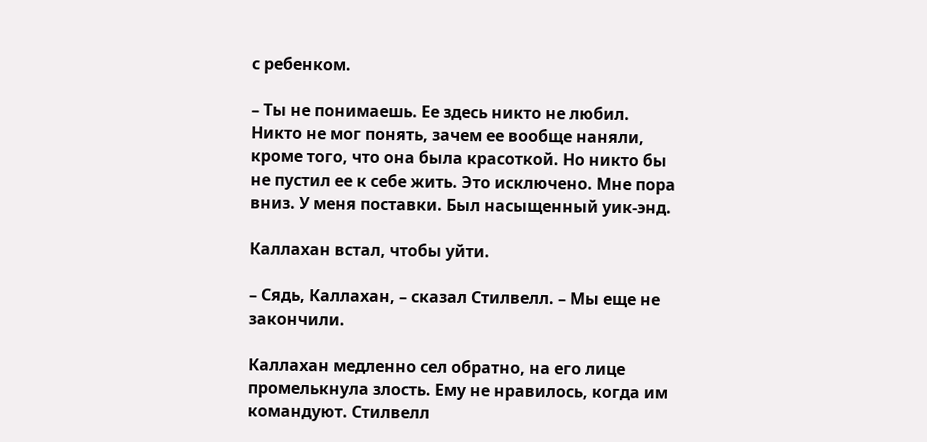с ребенком.

– Ты не понимаешь. Ее здесь никто не любил. Никто не мог понять, зачем ее вообще наняли, кроме того, что она была красоткой. Но никто бы не пустил ее к себе жить. Это исключено. Мне пора вниз. У меня поставки. Был насыщенный уик-энд.

Каллахан встал, чтобы уйти.

– Сядь, Каллахан, – сказал Стилвелл. – Мы еще не закончили.

Каллахан медленно сел обратно, на его лице промелькнула злость. Ему не нравилось, когда им командуют. Стилвелл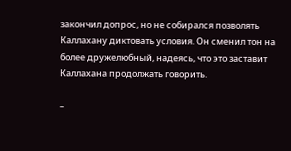закончил допрос, но не собирался позволять Каллахану диктовать условия. Он сменил тон на более дружелюбный, надеясь, что это заставит Каллахана продолжать говорить.

–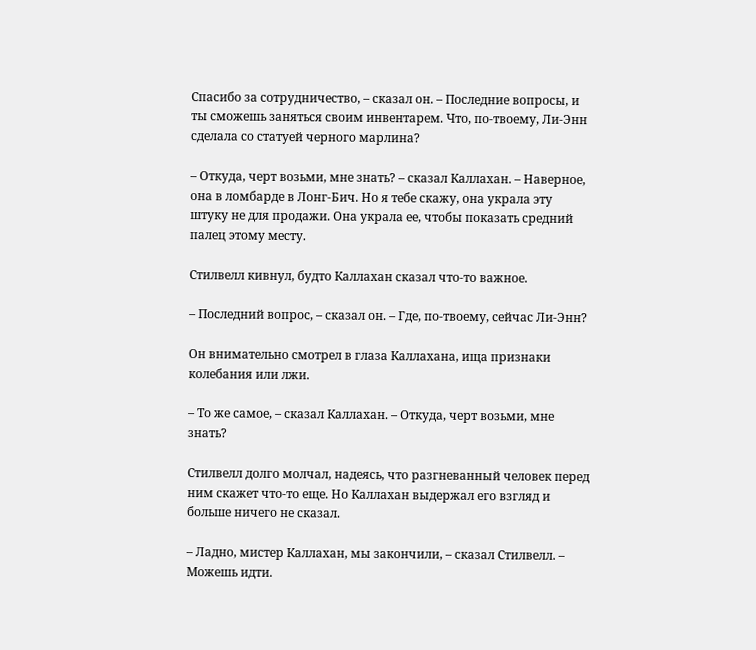Спасибо за сотрудничество, – сказал он. – Последние вопросы, и ты сможешь заняться своим инвентарем. Что, по-твоему, Ли-Энн сделала со статуей черного марлина?

– Откуда, черт возьми, мне знать? – сказал Каллахан. – Наверное, она в ломбарде в Лонг-Бич. Но я тебе скажу, она украла эту штуку не для продажи. Она украла ее, чтобы показать средний палец этому месту.

Стилвелл кивнул, будто Каллахан сказал что-то важное.

– Последний вопрос, – сказал он. – Где, по-твоему, сейчас Ли-Энн?

Он внимательно смотрел в глаза Каллахана, ища признаки колебания или лжи.

– То же самое, – сказал Каллахан. – Откуда, черт возьми, мне знать?

Стилвелл долго молчал, надеясь, что разгневанный человек перед ним скажет что-то еще. Но Каллахан выдержал его взгляд и больше ничего не сказал.

– Ладно, мистер Каллахан, мы закончили, – сказал Стилвелл. – Можешь идти.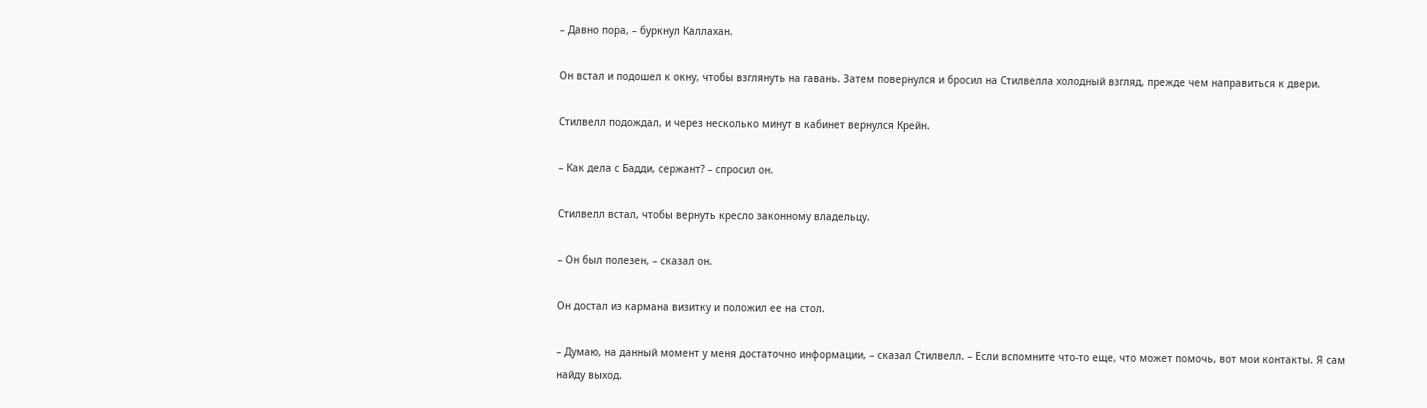– Давно пора, – буркнул Каллахан.

Он встал и подошел к окну, чтобы взглянуть на гавань. Затем повернулся и бросил на Стилвелла холодный взгляд, прежде чем направиться к двери.

Стилвелл подождал, и через несколько минут в кабинет вернулся Крейн.

– Как дела с Бадди, сержант? – спросил он.

Стилвелл встал, чтобы вернуть кресло законному владельцу.

– Он был полезен, – сказал он.

Он достал из кармана визитку и положил ее на стол.

– Думаю, на данный момент у меня достаточно информации, – сказал Стилвелл. – Если вспомните что-то еще, что может помочь, вот мои контакты. Я сам найду выход.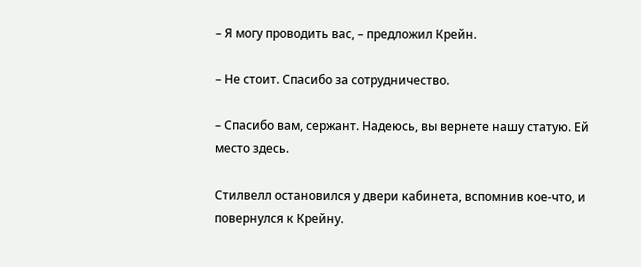– Я могу проводить вас, – предложил Крейн.

– Не стоит. Спасибо за сотрудничество.

– Спасибо вам, сержант. Надеюсь, вы вернете нашу статую. Ей место здесь.

Стилвелл остановился у двери кабинета, вспомнив кое-что, и повернулся к Крейну.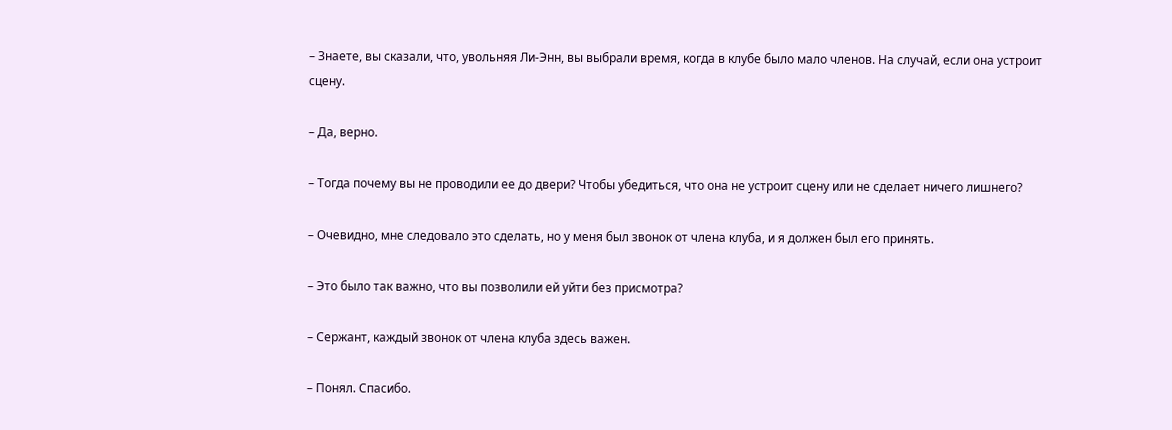– Знаете, вы сказали, что, увольняя Ли-Энн, вы выбрали время, когда в клубе было мало членов. На случай, если она устроит сцену.

– Да, верно.

– Тогда почему вы не проводили ее до двери? Чтобы убедиться, что она не устроит сцену или не сделает ничего лишнего?

– Очевидно, мне следовало это сделать, но у меня был звонок от члена клуба, и я должен был его принять.

– Это было так важно, что вы позволили ей уйти без присмотра?

– Сержант, каждый звонок от члена клуба здесь важен.

– Понял. Спасибо.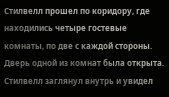Стилвелл прошел по коридору, где находились четыре гостевые комнаты, по две с каждой стороны. Дверь одной из комнат была открыта. Стилвелл заглянул внутрь и увидел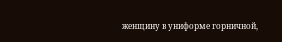женщину в униформе горничной,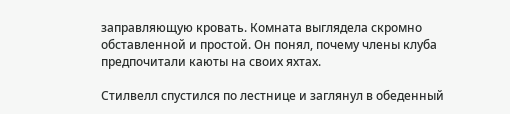заправляющую кровать. Комната выглядела скромно обставленной и простой. Он понял, почему члены клуба предпочитали каюты на своих яхтах.

Стилвелл спустился по лестнице и заглянул в обеденный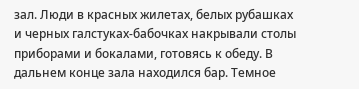зал. Люди в красных жилетах, белых рубашках и черных галстуках-бабочках накрывали столы приборами и бокалами, готовясь к обеду. В дальнем конце зала находился бар. Темное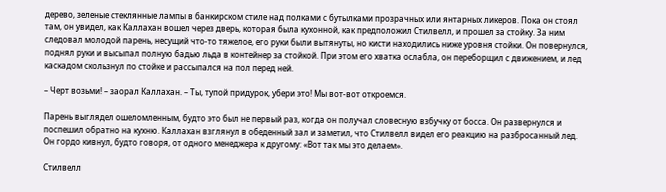дерево, зеленые стеклянные лампы в банкирском стиле над полками с бутылками прозрачных или янтарных ликеров. Пока он стоял там, он увидел, как Каллахан вошел через дверь, которая была кухонной, как предположил Стилвелл, и прошел за стойку. За ним следовал молодой парень, несущий что-то тяжелое, его руки были вытянуты, но кисти находились ниже уровня стойки. Он повернулся, поднял руки и высыпал полную бадью льда в контейнер за стойкой. При этом его хватка ослабла, он переборщил с движением, и лед каскадом скользнул по стойке и рассыпался на пол перед ней.

– Черт возьми! – заорал Каллахан. – Ты, тупой придурок, убери это! Мы вот-вот откроемся.

Парень выглядел ошеломленным, будто это был не первый раз, когда он получал словесную взбучку от босса. Он развернулся и поспешил обратно на кухню. Каллахан взглянул в обеденный зал и заметил, что Стилвелл видел его реакцию на разбросанный лед. Он гордо кивнул, будто говоря, от одного менеджера к другому: «Вот так мы это делаем».

Стилвелл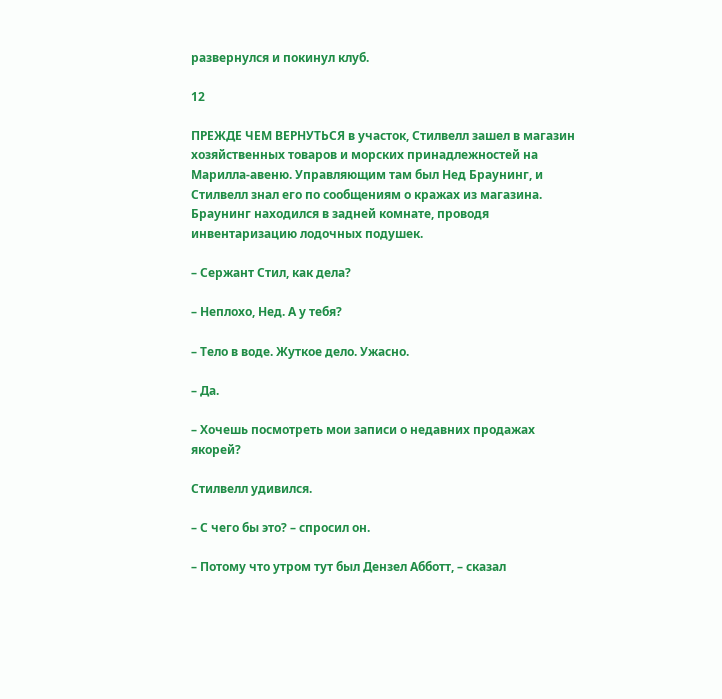развернулся и покинул клуб.

12

ПРЕЖДЕ ЧЕМ ВЕРНУТЬСЯ в участок, Стилвелл зашел в магазин хозяйственных товаров и морских принадлежностей на Марилла-авеню. Управляющим там был Нед Браунинг, и Стилвелл знал его по сообщениям о кражах из магазина. Браунинг находился в задней комнате, проводя инвентаризацию лодочных подушек.

– Сержант Стил, как дела?

– Неплохо, Нед. А у тебя?

– Тело в воде. Жуткое дело. Ужасно.

– Да.

– Хочешь посмотреть мои записи о недавних продажах якорей?

Стилвелл удивился.

– С чего бы это? – спросил он.

– Потому что утром тут был Дензел Абботт, – сказал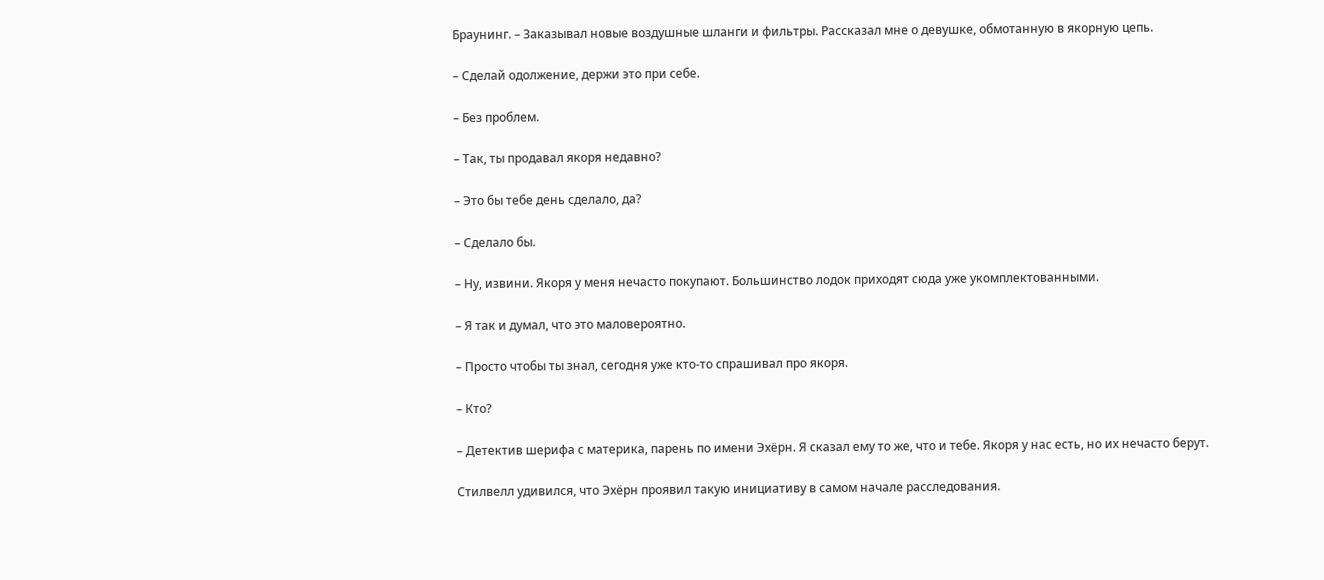Браунинг. – Заказывал новые воздушные шланги и фильтры. Рассказал мне о девушке, обмотанную в якорную цепь.

– Сделай одолжение, держи это при себе.

– Без проблем.

– Так, ты продавал якоря недавно?

– Это бы тебе день сделало, да?

– Сделало бы.

– Ну, извини. Якоря у меня нечасто покупают. Большинство лодок приходят сюда уже укомплектованными.

– Я так и думал, что это маловероятно.

– Просто чтобы ты знал, сегодня уже кто-то спрашивал про якоря.

– Кто?

– Детектив шерифа с материка, парень по имени Эхёрн. Я сказал ему то же, что и тебе. Якоря у нас есть, но их нечасто берут.

Стилвелл удивился, что Эхёрн проявил такую инициативу в самом начале расследования.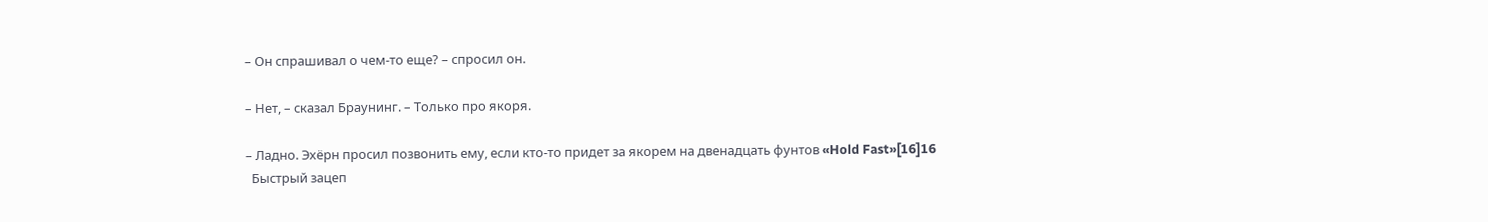– Он спрашивал о чем-то еще? – спросил он.

– Нет, – сказал Браунинг. – Только про якоря.

– Ладно. Эхёрн просил позвонить ему, если кто-то придет за якорем на двенадцать фунтов «Hold Fast»[16]16
  Быстрый зацеп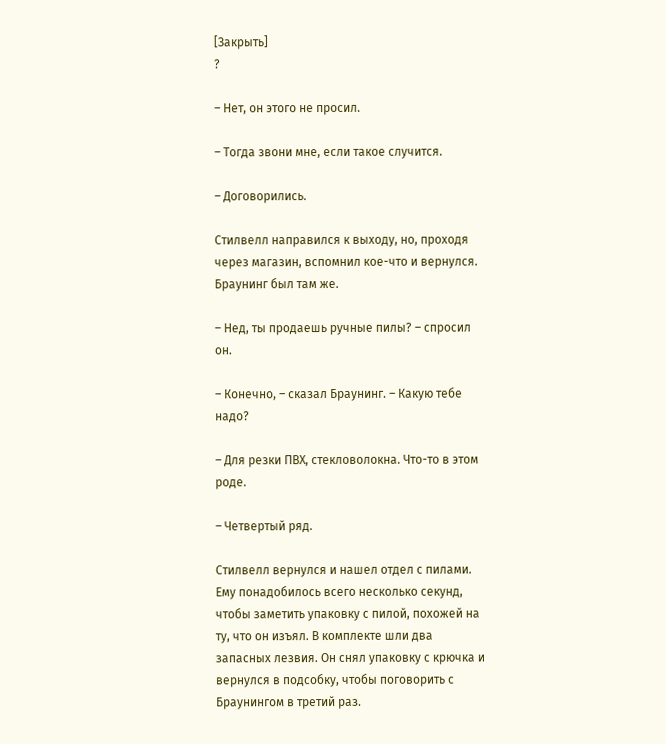[Закрыть]
?

– Нет, он этого не просил.

– Тогда звони мне, если такое случится.

– Договорились.

Стилвелл направился к выходу, но, проходя через магазин, вспомнил кое-что и вернулся. Браунинг был там же.

– Нед, ты продаешь ручные пилы? – спросил он.

– Конечно, – сказал Браунинг. – Какую тебе надо?

– Для резки ПВХ, стекловолокна. Что-то в этом роде.

– Четвертый ряд.

Стилвелл вернулся и нашел отдел с пилами. Ему понадобилось всего несколько секунд, чтобы заметить упаковку с пилой, похожей на ту, что он изъял. В комплекте шли два запасных лезвия. Он снял упаковку с крючка и вернулся в подсобку, чтобы поговорить с Браунингом в третий раз.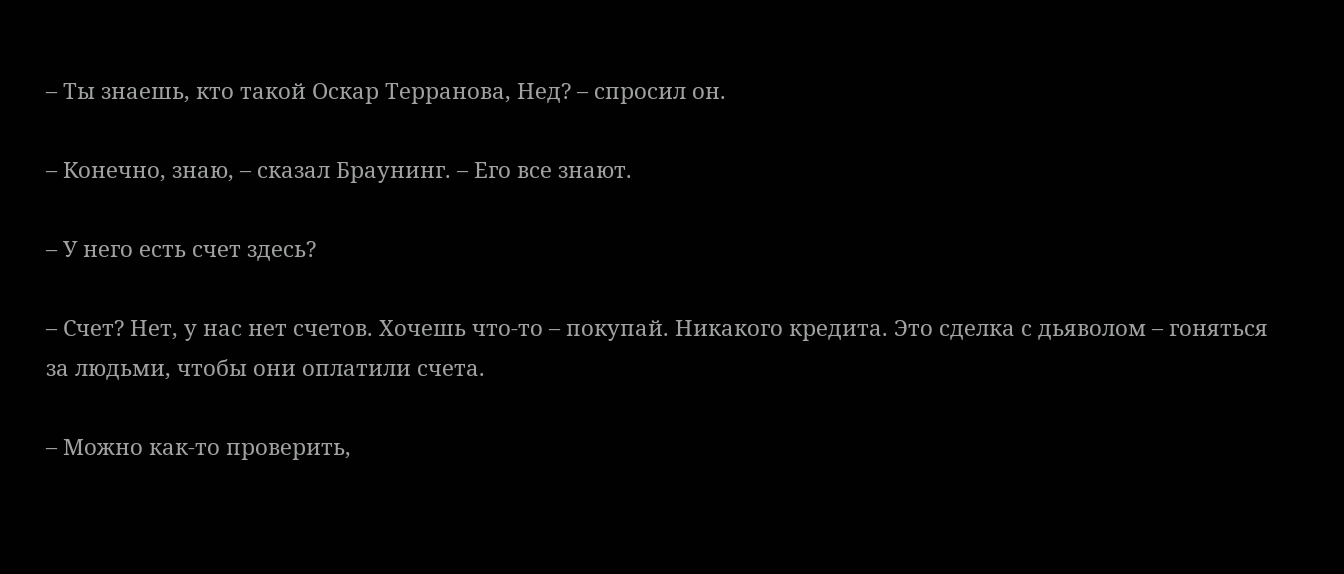– Ты знаешь, кто такой Оскар Терранова, Нед? – спросил он.

– Конечно, знаю, – сказал Браунинг. – Его все знают.

– У него есть счет здесь?

– Счет? Нет, у нас нет счетов. Хочешь что-то – покупай. Никакого кредита. Это сделка с дьяволом – гоняться за людьми, чтобы они оплатили счета.

– Можно как-то проверить,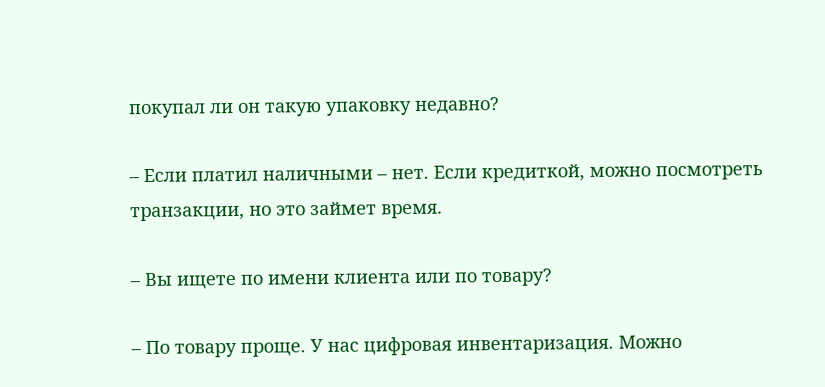покупал ли он такую упаковку недавно?

– Если платил наличными – нет. Если кредиткой, можно посмотреть транзакции, но это займет время.

– Вы ищете по имени клиента или по товару?

– По товару проще. У нас цифровая инвентаризация. Можно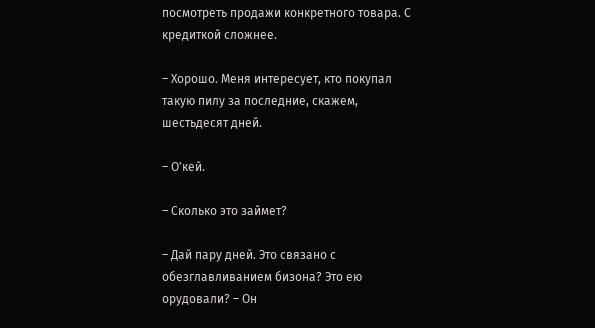посмотреть продажи конкретного товара. С кредиткой сложнее.

– Хорошо. Меня интересует, кто покупал такую пилу за последние, скажем, шестьдесят дней.

– О'кей.

– Сколько это займет?

– Дай пару дней. Это связано с обезглавливанием бизона? Это ею орудовали? – Он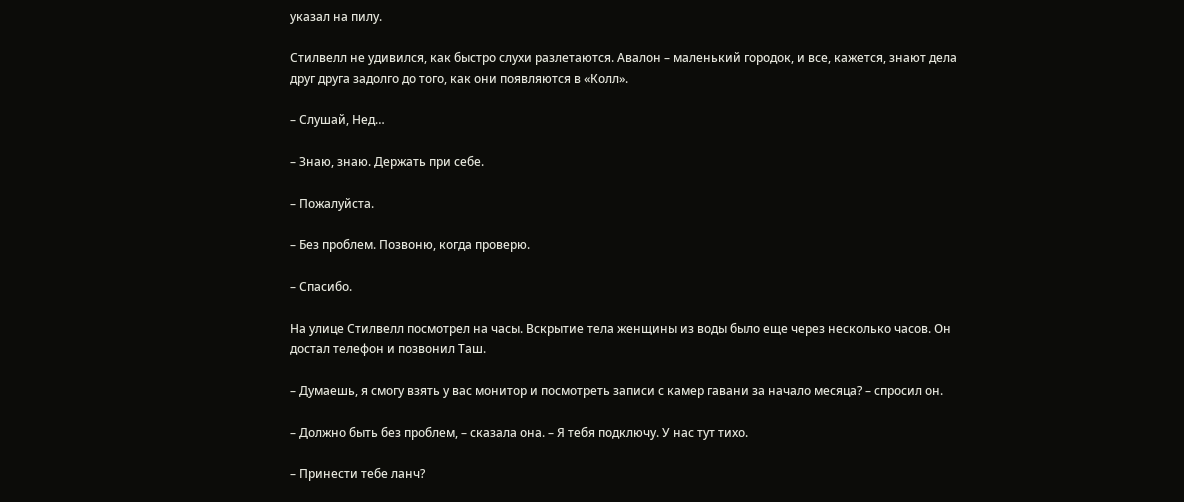указал на пилу.

Стилвелл не удивился, как быстро слухи разлетаются. Авалон – маленький городок, и все, кажется, знают дела друг друга задолго до того, как они появляются в «Колл».

– Слушай, Нед…

– Знаю, знаю. Держать при себе.

– Пожалуйста.

– Без проблем. Позвоню, когда проверю.

– Спасибо.

На улице Стилвелл посмотрел на часы. Вскрытие тела женщины из воды было еще через несколько часов. Он достал телефон и позвонил Таш.

– Думаешь, я смогу взять у вас монитор и посмотреть записи с камер гавани за начало месяца? – спросил он.

– Должно быть без проблем, – сказала она. – Я тебя подключу. У нас тут тихо.

– Принести тебе ланч?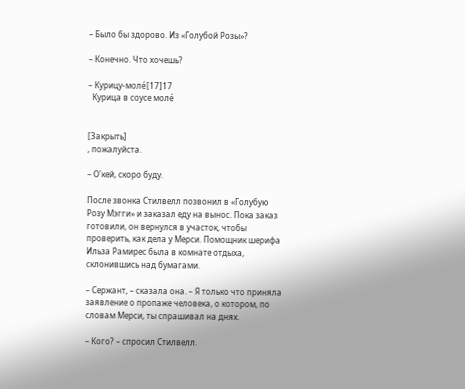– Было бы здорово. Из «Голубой Розы»?

– Конечно. Что хочешь?

– Курицу-молé[17]17
  Курица в соусе молé


[Закрыть]
, пожалуйста.

– О'кей, скоро буду.

После звонка Стилвелл позвонил в «Голубую Розу Мэгги» и заказал еду на вынос. Пока заказ готовили, он вернулся в участок, чтобы проверить, как дела у Мерси. Помощник шерифа Ильза Рамирес была в комнате отдыха, склонившись над бумагами.

– Сержант, – сказала она. – Я только что приняла заявление о пропаже человека, о котором, по словам Мерси, ты спрашивал на днях.

– Кого? – спросил Стилвелл.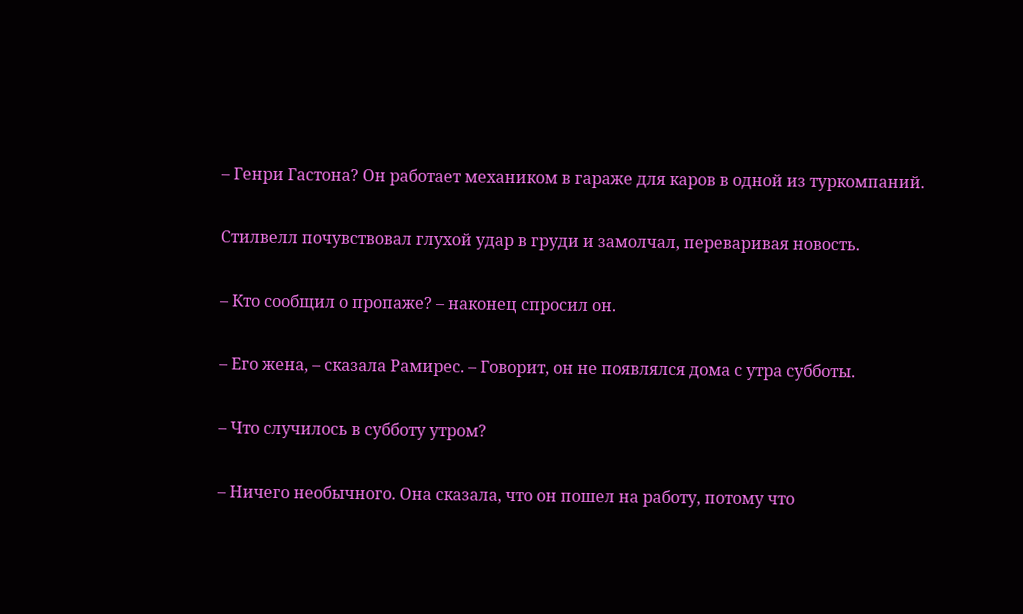– Генри Гастона? Он работает механиком в гараже для каров в одной из туркомпаний.

Стилвелл почувствовал глухой удар в груди и замолчал, переваривая новость.

– Кто сообщил о пропаже? – наконец спросил он.

– Его жена, – сказала Рамирес. – Говорит, он не появлялся дома с утра субботы.

– Что случилось в субботу утром?

– Ничего необычного. Она сказала, что он пошел на работу, потому что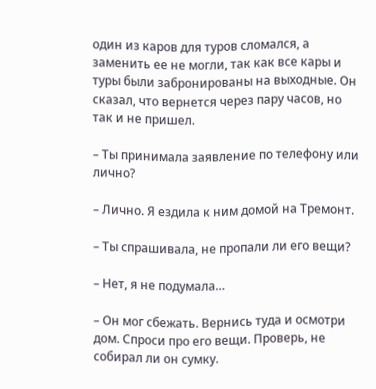один из каров для туров сломался, а заменить ее не могли, так как все кары и туры были забронированы на выходные. Он сказал, что вернется через пару часов, но так и не пришел.

– Ты принимала заявление по телефону или лично?

– Лично. Я ездила к ним домой на Тремонт.

– Ты спрашивала, не пропали ли его вещи?

– Нет, я не подумала…

– Он мог сбежать. Вернись туда и осмотри дом. Спроси про его вещи. Проверь, не собирал ли он сумку.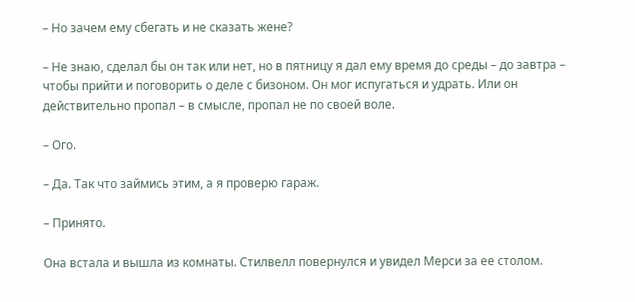– Но зачем ему сбегать и не сказать жене?

– Не знаю, сделал бы он так или нет, но в пятницу я дал ему время до среды – до завтра – чтобы прийти и поговорить о деле с бизоном. Он мог испугаться и удрать. Или он действительно пропал – в смысле, пропал не по своей воле.

– Ого.

– Да. Так что займись этим, а я проверю гараж.

– Принято.

Она встала и вышла из комнаты. Стилвелл повернулся и увидел Мерси за ее столом.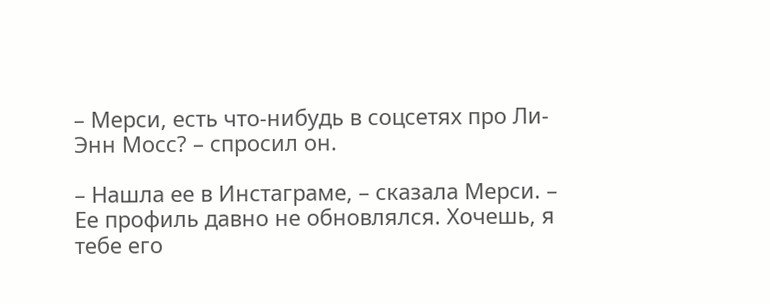– Мерси, есть что-нибудь в соцсетях про Ли-Энн Мосс? – спросил он.

– Нашла ее в Инстаграме, – сказала Мерси. – Ее профиль давно не обновлялся. Хочешь, я тебе его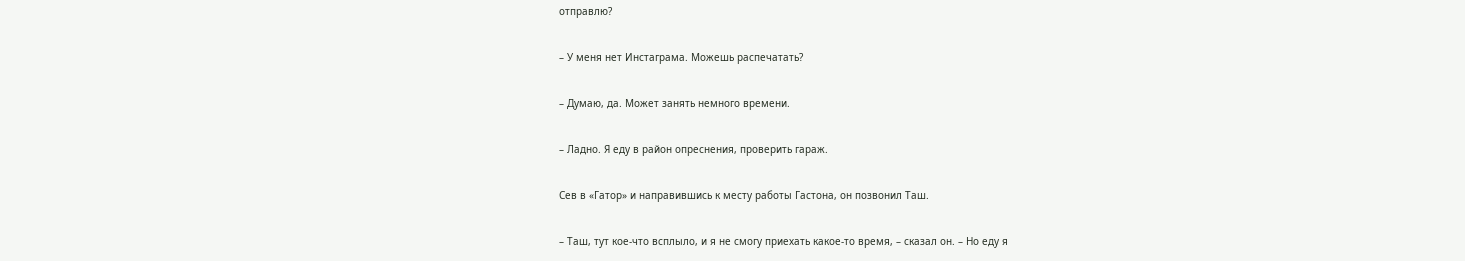отправлю?

– У меня нет Инстаграма. Можешь распечатать?

– Думаю, да. Может занять немного времени.

– Ладно. Я еду в район опреснения, проверить гараж.

Сев в «Гатор» и направившись к месту работы Гастона, он позвонил Таш.

– Таш, тут кое-что всплыло, и я не смогу приехать какое-то время, – сказал он. – Но еду я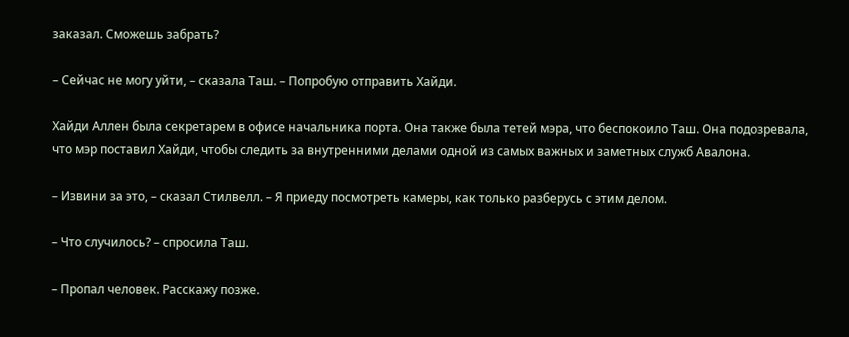заказал. Сможешь забрать?

– Сейчас не могу уйти, – сказала Таш. – Попробую отправить Хайди.

Хайди Аллен была секретарем в офисе начальника порта. Она также была тетей мэра, что беспокоило Таш. Она подозревала, что мэр поставил Хайди, чтобы следить за внутренними делами одной из самых важных и заметных служб Авалона.

– Извини за это, – сказал Стилвелл. – Я приеду посмотреть камеры, как только разберусь с этим делом.

– Что случилось? – спросила Таш.

– Пропал человек. Расскажу позже.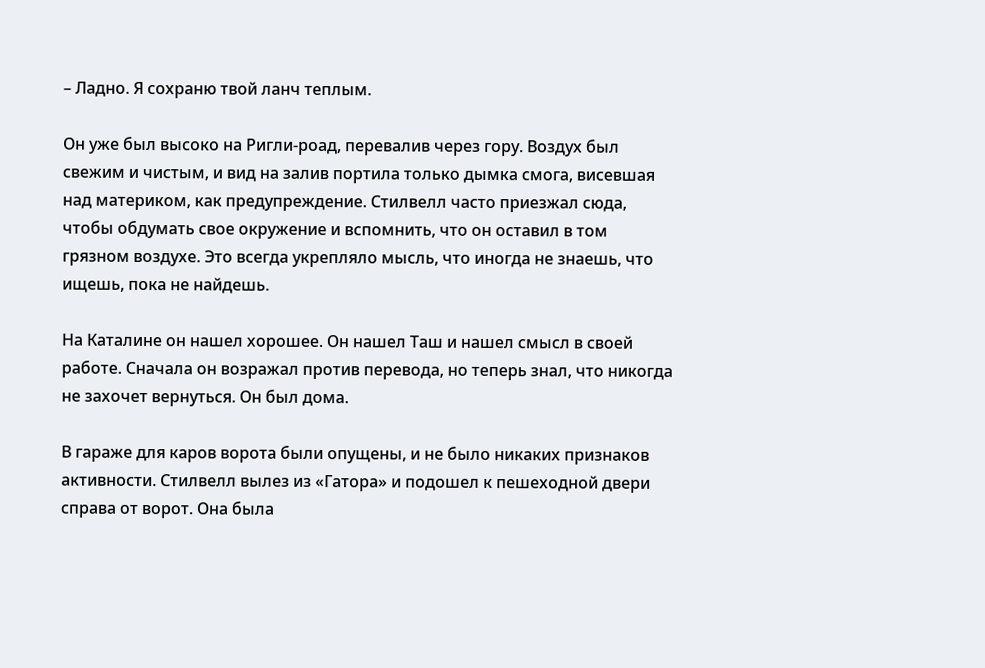– Ладно. Я сохраню твой ланч теплым.

Он уже был высоко на Ригли-роад, перевалив через гору. Воздух был свежим и чистым, и вид на залив портила только дымка смога, висевшая над материком, как предупреждение. Стилвелл часто приезжал сюда, чтобы обдумать свое окружение и вспомнить, что он оставил в том грязном воздухе. Это всегда укрепляло мысль, что иногда не знаешь, что ищешь, пока не найдешь.

На Каталине он нашел хорошее. Он нашел Таш и нашел смысл в своей работе. Сначала он возражал против перевода, но теперь знал, что никогда не захочет вернуться. Он был дома.

В гараже для каров ворота были опущены, и не было никаких признаков активности. Стилвелл вылез из «Гатора» и подошел к пешеходной двери справа от ворот. Она была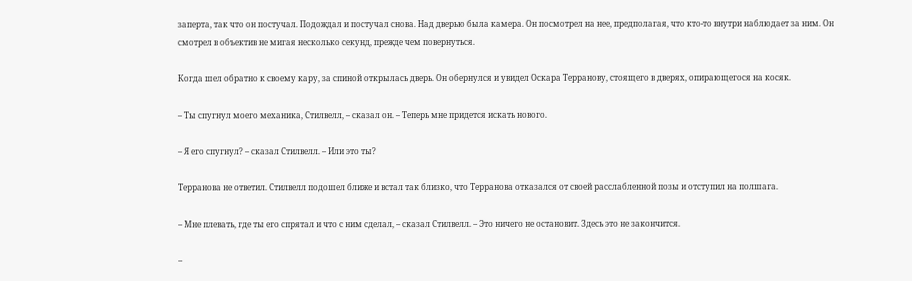заперта, так что он постучал. Подождал и постучал снова. Над дверью была камера. Он посмотрел на нее, предполагая, что кто-то внутри наблюдает за ним. Он смотрел в объектив не мигая несколько секунд, прежде чем повернуться.

Когда шел обратно к своему кару, за спиной открылась дверь. Он обернулся и увидел Оскара Терранову, стоящего в дверях, опирающегося на косяк.

– Ты спугнул моего механика, Стилвелл, – сказал он. – Теперь мне придется искать нового.

– Я его спугнул? – сказал Стилвелл. – Или это ты?

Терранова не ответил. Стилвелл подошел ближе и встал так близко, что Терранова отказался от своей расслабленной позы и отступил на полшага.

– Мне плевать, где ты его спрятал и что с ним сделал, – сказал Стилвелл. – Это ничего не остановит. Здесь это не закончится.

–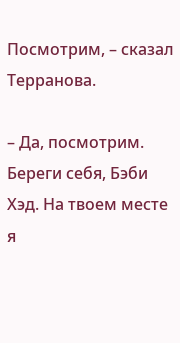Посмотрим, – сказал Терранова.

– Да, посмотрим. Береги себя, Бэби Хэд. На твоем месте я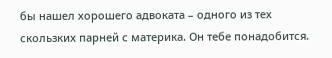бы нашел хорошего адвоката – одного из тех скользких парней с материка. Он тебе понадобится.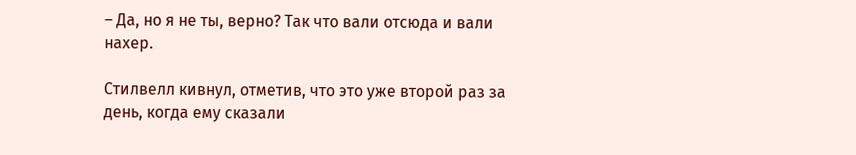– Да, но я не ты, верно? Так что вали отсюда и вали нахер.

Стилвелл кивнул, отметив, что это уже второй раз за день, когда ему сказали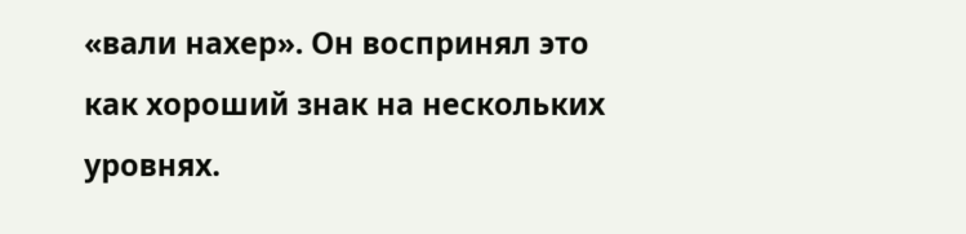«вали нахер». Он воспринял это как хороший знак на нескольких уровнях.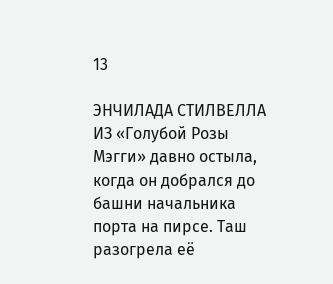13

ЭНЧИЛАДА СТИЛВЕЛЛА ИЗ «Голубой Розы Мэгги» давно остыла, когда он добрался до башни начальника порта на пирсе. Таш разогрела её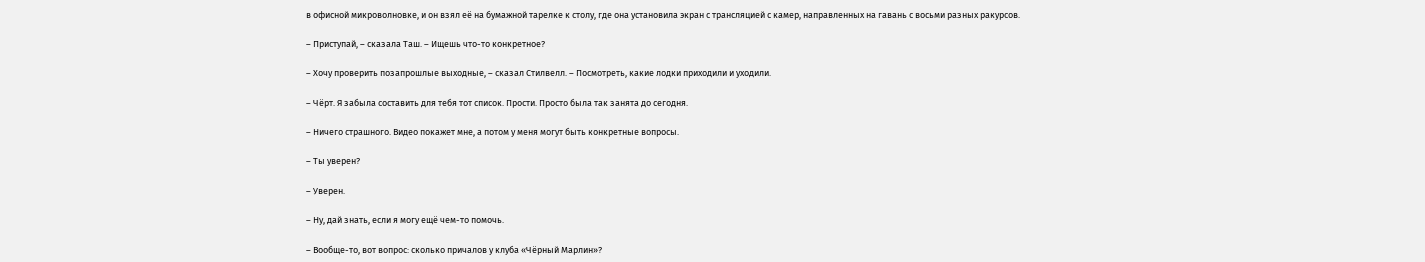в офисной микроволновке, и он взял её на бумажной тарелке к столу, где она установила экран с трансляцией с камер, направленных на гавань с восьми разных ракурсов.

– Приступай, – сказала Таш. – Ищешь что-то конкретное?

– Хочу проверить позапрошлые выходные, – сказал Стилвелл. – Посмотреть, какие лодки приходили и уходили.

– Чёрт. Я забыла составить для тебя тот список. Прости. Просто была так занята до сегодня.

– Ничего страшного. Видео покажет мне, а потом у меня могут быть конкретные вопросы.

– Ты уверен?

– Уверен.

– Ну, дай знать, если я могу ещё чем-то помочь.

– Вообще-то, вот вопрос: сколько причалов у клуба «Чёрный Марлин»?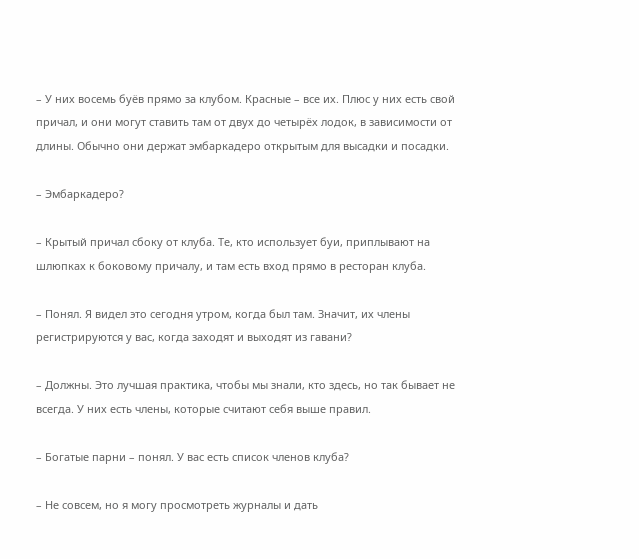– У них восемь буёв прямо за клубом. Красные – все их. Плюс у них есть свой причал, и они могут ставить там от двух до четырёх лодок, в зависимости от длины. Обычно они держат эмбаркадеро открытым для высадки и посадки.

– Эмбаркадеро?

– Крытый причал сбоку от клуба. Те, кто использует буи, приплывают на шлюпках к боковому причалу, и там есть вход прямо в ресторан клуба.

– Понял. Я видел это сегодня утром, когда был там. Значит, их члены регистрируются у вас, когда заходят и выходят из гавани?

– Должны. Это лучшая практика, чтобы мы знали, кто здесь, но так бывает не всегда. У них есть члены, которые считают себя выше правил.

– Богатые парни – понял. У вас есть список членов клуба?

– Не совсем, но я могу просмотреть журналы и дать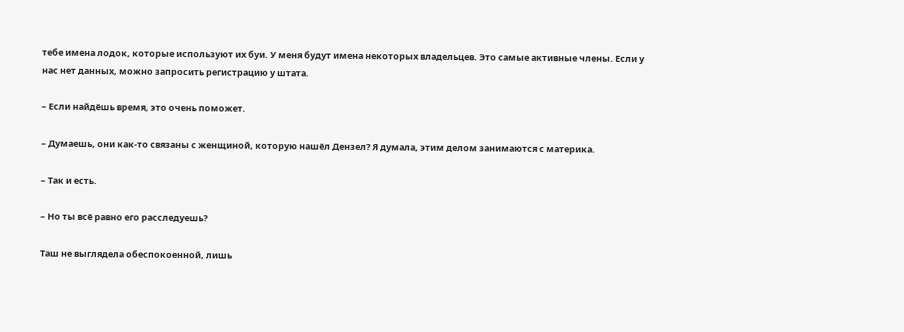тебе имена лодок, которые используют их буи. У меня будут имена некоторых владельцев. Это самые активные члены. Если у нас нет данных, можно запросить регистрацию у штата.

– Если найдёшь время, это очень поможет.

– Думаешь, они как-то связаны с женщиной, которую нашёл Дензел? Я думала, этим делом занимаются с материка.

– Так и есть.

– Но ты всё равно его расследуешь?

Таш не выглядела обеспокоенной, лишь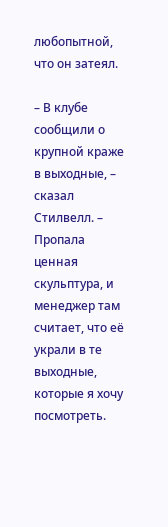любопытной, что он затеял.

– В клубе сообщили о крупной краже в выходные, – сказал Стилвелл. – Пропала ценная скульптура, и менеджер там считает, что её украли в те выходные, которые я хочу посмотреть.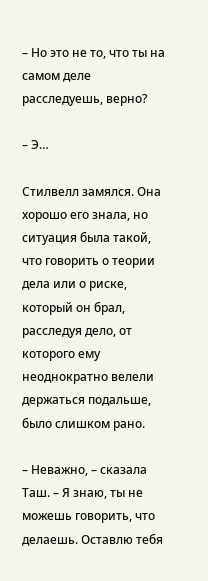– Но это не то, что ты на самом деле расследуешь, верно?

– Э…

Стилвелл замялся. Она хорошо его знала, но ситуация была такой, что говорить о теории дела или о риске, который он брал, расследуя дело, от которого ему неоднократно велели держаться подальше, было слишком рано.

– Неважно, – сказала Таш. – Я знаю, ты не можешь говорить, что делаешь. Оставлю тебя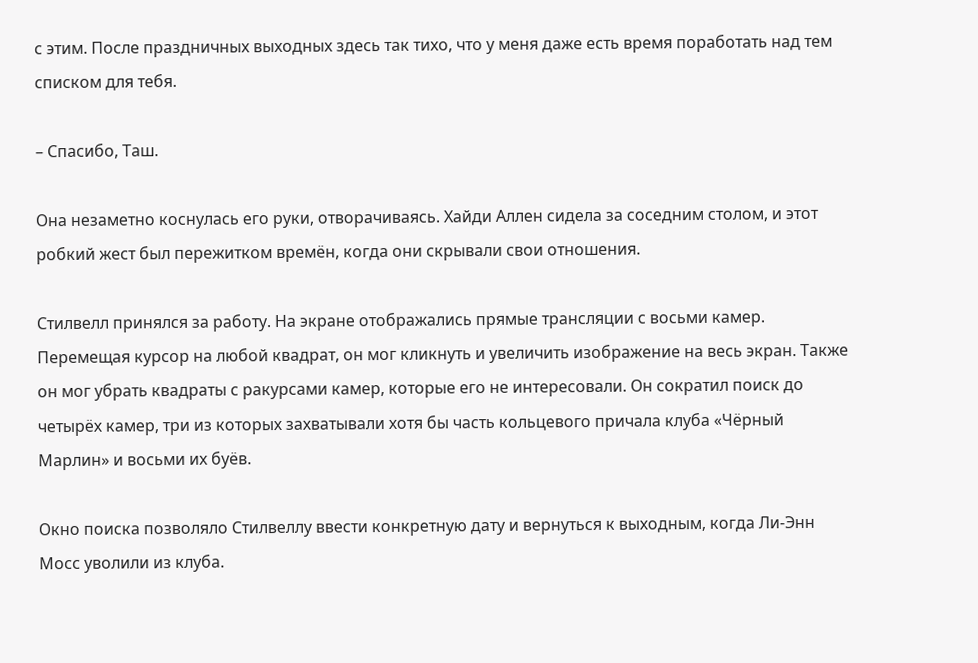с этим. После праздничных выходных здесь так тихо, что у меня даже есть время поработать над тем списком для тебя.

– Спасибо, Таш.

Она незаметно коснулась его руки, отворачиваясь. Хайди Аллен сидела за соседним столом, и этот робкий жест был пережитком времён, когда они скрывали свои отношения.

Стилвелл принялся за работу. На экране отображались прямые трансляции с восьми камер. Перемещая курсор на любой квадрат, он мог кликнуть и увеличить изображение на весь экран. Также он мог убрать квадраты с ракурсами камер, которые его не интересовали. Он сократил поиск до четырёх камер, три из которых захватывали хотя бы часть кольцевого причала клуба «Чёрный Марлин» и восьми их буёв.

Окно поиска позволяло Стилвеллу ввести конкретную дату и вернуться к выходным, когда Ли-Энн Мосс уволили из клуба.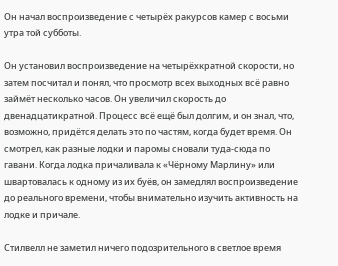Он начал воспроизведение с четырёх ракурсов камер с восьми утра той субботы.

Он установил воспроизведение на четырёхкратной скорости, но затем посчитал и понял, что просмотр всех выходных всё равно займёт несколько часов. Он увеличил скорость до двенадцатикратной. Процесс всё ещё был долгим, и он знал, что, возможно, придётся делать это по частям, когда будет время. Он смотрел, как разные лодки и паромы сновали туда-сюда по гавани. Когда лодка причаливала к «Чёрному Марлину» или швартовалась к одному из их буёв, он замедлял воспроизведение до реального времени, чтобы внимательно изучить активность на лодке и причале.

Стилвелл не заметил ничего подозрительного в светлое время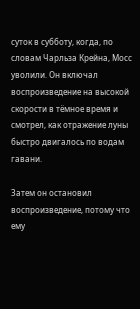суток в субботу, когда, по словам Чарльза Крейна, Мосс уволили. Он включал воспроизведение на высокой скорости в тёмное время и смотрел, как отражение луны быстро двигалось по водам гавани.

Затем он остановил воспроизведение, потому что ему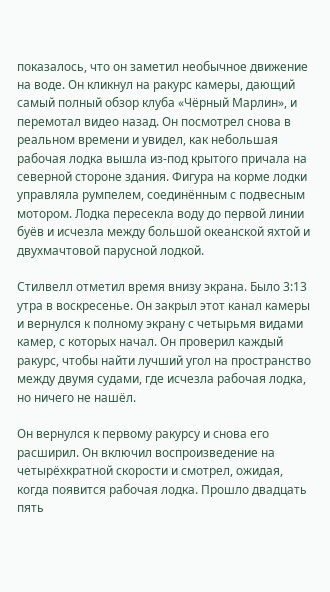показалось, что он заметил необычное движение на воде. Он кликнул на ракурс камеры, дающий самый полный обзор клуба «Чёрный Марлин», и перемотал видео назад. Он посмотрел снова в реальном времени и увидел, как небольшая рабочая лодка вышла из-под крытого причала на северной стороне здания. Фигура на корме лодки управляла румпелем, соединённым с подвесным мотором. Лодка пересекла воду до первой линии буёв и исчезла между большой океанской яхтой и двухмачтовой парусной лодкой.

Стилвелл отметил время внизу экрана. Было 3:13 утра в воскресенье. Он закрыл этот канал камеры и вернулся к полному экрану с четырьмя видами камер, с которых начал. Он проверил каждый ракурс, чтобы найти лучший угол на пространство между двумя судами, где исчезла рабочая лодка, но ничего не нашёл.

Он вернулся к первому ракурсу и снова его расширил. Он включил воспроизведение на четырёхкратной скорости и смотрел, ожидая, когда появится рабочая лодка. Прошло двадцать пять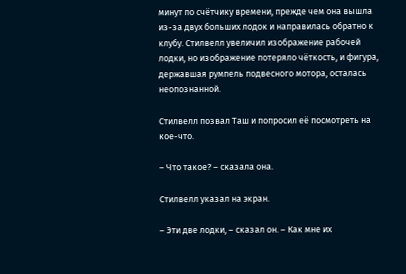минут по счётчику времени, прежде чем она вышла из-за двух больших лодок и направилась обратно к клубу. Стилвелл увеличил изображение рабочей лодки, но изображение потеряло чёткость, и фигура, державшая румпель подвесного мотора, осталась неопознанной.

Стилвелл позвал Таш и попросил её посмотреть на кое-что.

– Что такое? – сказала она.

Стилвелл указал на экран.

– Эти две лодки, – сказал он. – Как мне их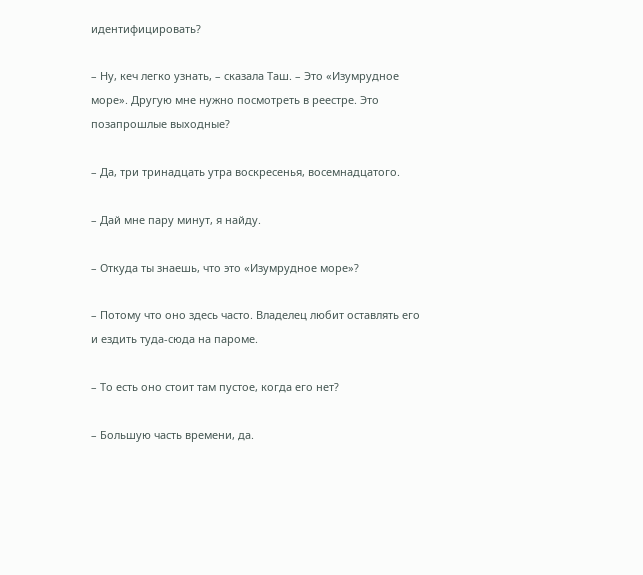идентифицировать?

– Ну, кеч легко узнать, – сказала Таш. – Это «Изумрудное море». Другую мне нужно посмотреть в реестре. Это позапрошлые выходные?

– Да, три тринадцать утра воскресенья, восемнадцатого.

– Дай мне пару минут, я найду.

– Откуда ты знаешь, что это «Изумрудное море»?

– Потому что оно здесь часто. Владелец любит оставлять его и ездить туда-сюда на пароме.

– То есть оно стоит там пустое, когда его нет?

– Большую часть времени, да.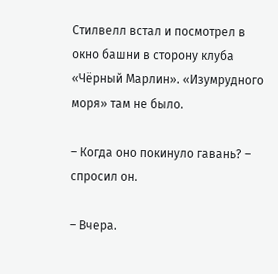Стилвелл встал и посмотрел в окно башни в сторону клуба «Чёрный Марлин». «Изумрудного моря» там не было.

– Когда оно покинуло гавань? – спросил он.

– Вчера.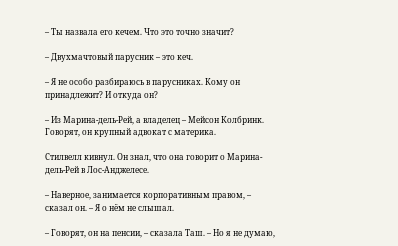– Ты назвала его кечем. Что это точно значит?

– Двухмачтовый парусник – это кеч.

– Я не особо разбираюсь в парусниках. Кому он принадлежит? И откуда он?

– Из Марина-дель-Рей, а владелец – Мейсон Колбринк. Говорят, он крупный адвокат с материка.

Стилвелл кивнул. Он знал, что она говорит о Марина-дель-Рей в Лос-Анджелесе.

– Наверное, занимается корпоративным правом, – сказал он. – Я о нём не слышал.

– Говорят, он на пенсии, – сказала Таш. – Но я не думаю,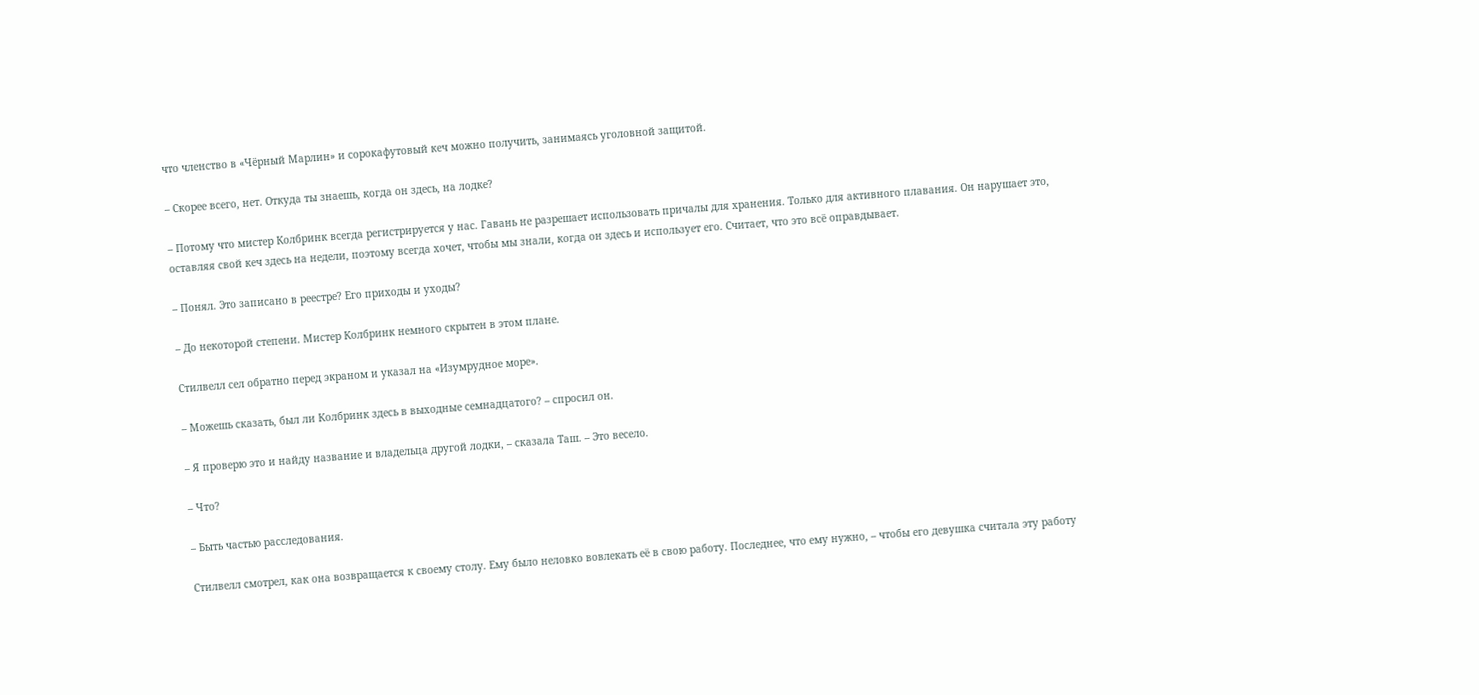что членство в «Чёрный Марлин» и сорокафутовый кеч можно получить, занимаясь уголовной защитой.

– Скорее всего, нет. Откуда ты знаешь, когда он здесь, на лодке?

– Потому что мистер Колбринк всегда регистрируется у нас. Гавань не разрешает использовать причалы для хранения. Только для активного плавания. Он нарушает это, оставляя свой кеч здесь на недели, поэтому всегда хочет, чтобы мы знали, когда он здесь и использует его. Считает, что это всё оправдывает.

– Понял. Это записано в реестре? Его приходы и уходы?

– До некоторой степени. Мистер Колбринк немного скрытен в этом плане.

Стилвелл сел обратно перед экраном и указал на «Изумрудное море».

– Можешь сказать, был ли Колбринк здесь в выходные семнадцатого? – спросил он.

– Я проверю это и найду название и владельца другой лодки, – сказала Таш. – Это весело.

– Что?

– Быть частью расследования.

Стилвелл смотрел, как она возвращается к своему столу. Ему было неловко вовлекать её в свою работу. Последнее, что ему нужно, – чтобы его девушка считала эту работу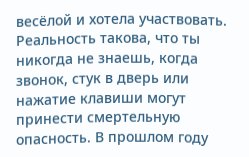весёлой и хотела участвовать. Реальность такова, что ты никогда не знаешь, когда звонок, стук в дверь или нажатие клавиши могут принести смертельную опасность. В прошлом году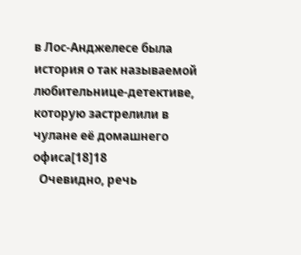в Лос-Анджелесе была история о так называемой любительнице-детективе, которую застрелили в чулане её домашнего офиса[18]18
  Очевидно, речь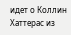идет о Коллин Хаттерас из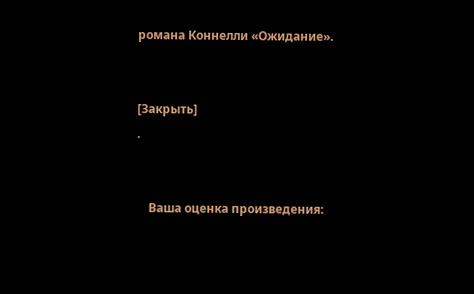романа Коннелли «Ожидание».


[Закрыть]
.


    Ваша оценка произведения: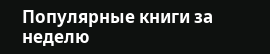Популярные книги за неделю